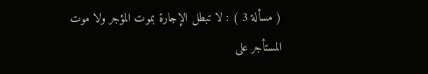( مسألة 3 ) : لا تبطل الإجارة بموت المؤجر ولا موت
المستأجر على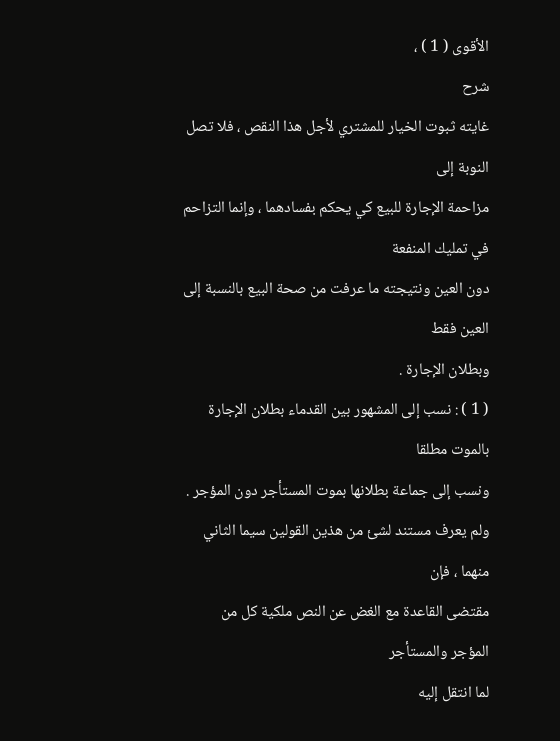الأقوى ( 1 ) ،
شرح
غايته ثبوت الخيار للمشتري لأجل هذا النقص ، فلا تصل النوبة إلى
مزاحمة الإجارة للبيع كي يحكم بفسادهما ، وإنما التزاحم في تمليك المنفعة
دون العين ونتيجته ما عرفت من صحة البيع بالنسبة إلى العين فقط
وبطلان الإجارة .
( 1 ) : نسب إلى المشهور بين القدماء بطلان الإجارة بالموت مطلقا
ونسب إلى جماعة بطلانها بموت المستأجر دون المؤجر .
ولم يعرف مستند لشئ من هذين القولين سيما الثاني منهما ، فإن
مقتضى القاعدة مع الغض عن النص ملكية كل من المؤجر والمستأجر
لما انتقل إليه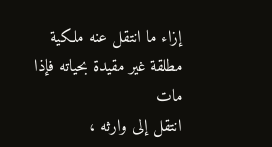إزاء ما انتقل عنه ملكية مطلقة غير مقيدة بحياته فإذا مات
انتقل إلى وارثه ،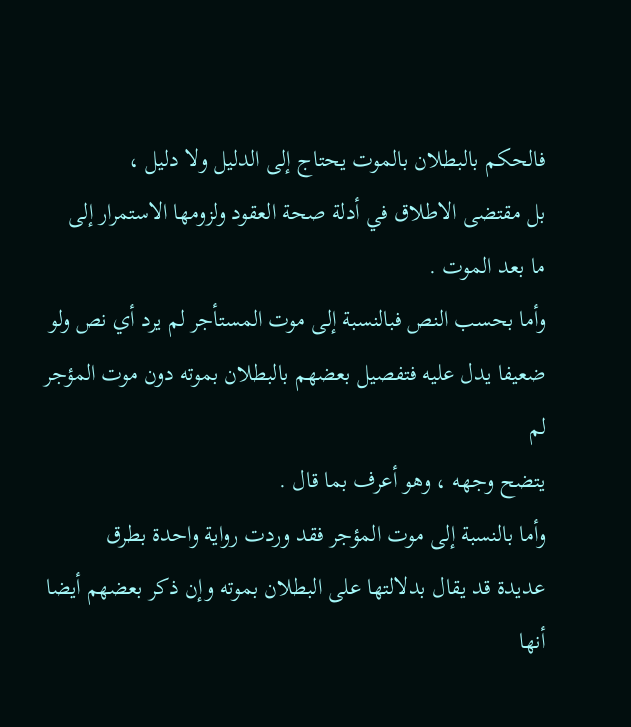فالحكم بالبطلان بالموت يحتاج إلى الدليل ولا دليل ،
بل مقتضى الاطلاق في أدلة صحة العقود ولزومها الاستمرار إلى
ما بعد الموت .
وأما بحسب النص فبالنسبة إلى موت المستأجر لم يرد أي نص ولو
ضعيفا يدل عليه فتفصيل بعضهم بالبطلان بموته دون موت المؤجر لم
يتضح وجهه ، وهو أعرف بما قال .
وأما بالنسبة إلى موت المؤجر فقد وردت رواية واحدة بطرق
عديدة قد يقال بدلالتها على البطلان بموته وإن ذكر بعضهم أيضا
أنها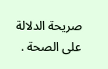صريحة الدلالة على الصحة .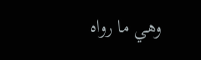وهي ما رواه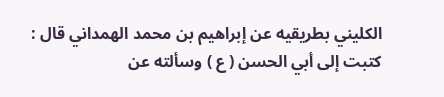الكليني بطريقيه عن إبراهيم بن محمد الهمداني قال :
كتبت إلى أبي الحسن ( ع ) وسألته عن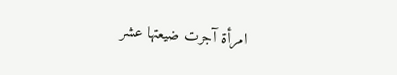امرأة آجرت ضيعتها عشر